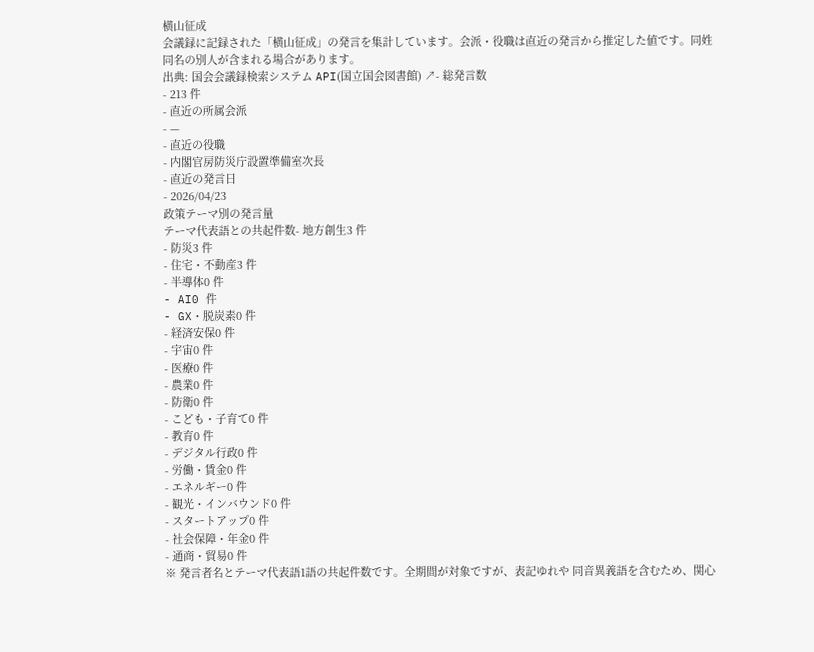横山征成
会議録に記録された「横山征成」の発言を集計しています。会派・役職は直近の発言から推定した値です。同姓同名の別人が含まれる場合があります。
出典: 国会会議録検索システム API(国立国会図書館) ↗- 総発言数
- 213 件
- 直近の所属会派
- —
- 直近の役職
- 内閣官房防災庁設置準備室次長
- 直近の発言日
- 2026/04/23
政策テーマ別の発言量
テーマ代表語との共起件数- 地方創生3 件
- 防災3 件
- 住宅・不動産3 件
- 半導体0 件
- AI0 件
- GX・脱炭素0 件
- 経済安保0 件
- 宇宙0 件
- 医療0 件
- 農業0 件
- 防衛0 件
- こども・子育て0 件
- 教育0 件
- デジタル行政0 件
- 労働・賃金0 件
- エネルギー0 件
- 観光・インバウンド0 件
- スタートアップ0 件
- 社会保障・年金0 件
- 通商・貿易0 件
※ 発言者名とテーマ代表語1語の共起件数です。全期間が対象ですが、表記ゆれや 同音異義語を含むため、関心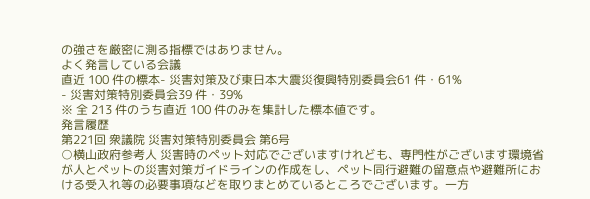の強さを厳密に測る指標ではありません。
よく発言している会議
直近 100 件の標本- 災害対策及び東日本大震災復興特別委員会61 件・61%
- 災害対策特別委員会39 件・39%
※ 全 213 件のうち直近 100 件のみを集計した標本値です。
発言履歴
第221回 衆議院 災害対策特別委員会 第6号
○横山政府参考人 災害時のペット対応でございますけれども、専門性がございます環境省が人とペットの災害対策ガイドラインの作成をし、ペット同行避難の留意点や避難所における受入れ等の必要事項などを取りまとめているところでございます。一方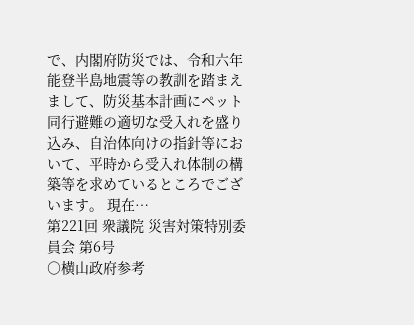で、内閣府防災では、令和六年能登半島地震等の教訓を踏まえまして、防災基本計画にペット同行避難の適切な受入れを盛り込み、自治体向けの指針等において、平時から受入れ体制の構築等を求めているところでございます。 現在…
第221回 衆議院 災害対策特別委員会 第6号
○横山政府参考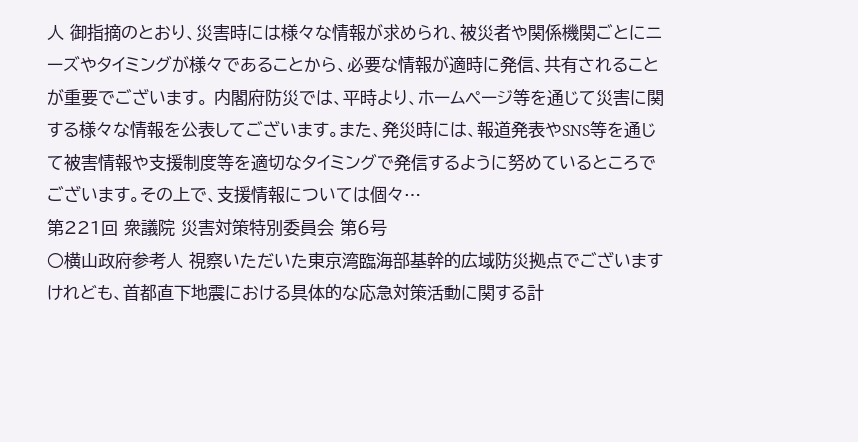人 御指摘のとおり、災害時には様々な情報が求められ、被災者や関係機関ごとにニーズやタイミングが様々であることから、必要な情報が適時に発信、共有されることが重要でございます。 内閣府防災では、平時より、ホームページ等を通じて災害に関する様々な情報を公表してございます。また、発災時には、報道発表やSNS等を通じて被害情報や支援制度等を適切なタイミングで発信するように努めているところでございます。その上で、支援情報については個々…
第221回 衆議院 災害対策特別委員会 第6号
○横山政府参考人 視察いただいた東京湾臨海部基幹的広域防災拠点でございますけれども、首都直下地震における具体的な応急対策活動に関する計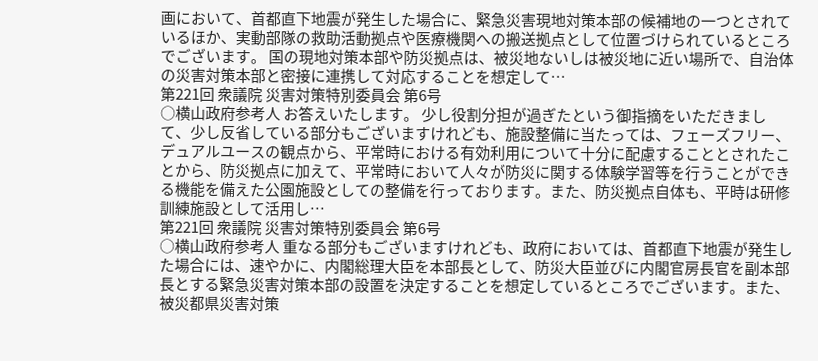画において、首都直下地震が発生した場合に、緊急災害現地対策本部の候補地の一つとされているほか、実動部隊の救助活動拠点や医療機関への搬送拠点として位置づけられているところでございます。 国の現地対策本部や防災拠点は、被災地ないしは被災地に近い場所で、自治体の災害対策本部と密接に連携して対応することを想定して…
第221回 衆議院 災害対策特別委員会 第6号
○横山政府参考人 お答えいたします。 少し役割分担が過ぎたという御指摘をいただきまして、少し反省している部分もございますけれども、施設整備に当たっては、フェーズフリー、デュアルユースの観点から、平常時における有効利用について十分に配慮することとされたことから、防災拠点に加えて、平常時において人々が防災に関する体験学習等を行うことができる機能を備えた公園施設としての整備を行っております。また、防災拠点自体も、平時は研修訓練施設として活用し…
第221回 衆議院 災害対策特別委員会 第6号
○横山政府参考人 重なる部分もございますけれども、政府においては、首都直下地震が発生した場合には、速やかに、内閣総理大臣を本部長として、防災大臣並びに内閣官房長官を副本部長とする緊急災害対策本部の設置を決定することを想定しているところでございます。また、被災都県災害対策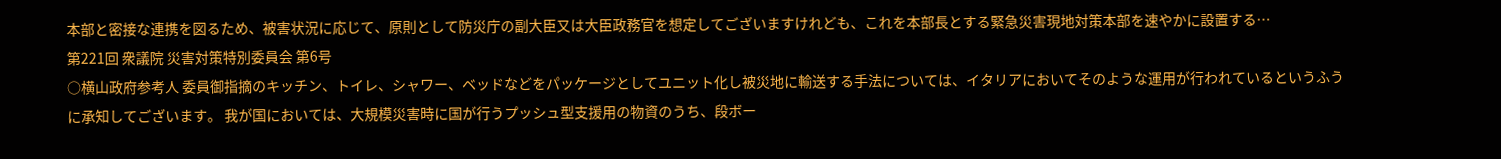本部と密接な連携を図るため、被害状況に応じて、原則として防災庁の副大臣又は大臣政務官を想定してございますけれども、これを本部長とする緊急災害現地対策本部を速やかに設置する…
第221回 衆議院 災害対策特別委員会 第6号
○横山政府参考人 委員御指摘のキッチン、トイレ、シャワー、ベッドなどをパッケージとしてユニット化し被災地に輸送する手法については、イタリアにおいてそのような運用が行われているというふうに承知してございます。 我が国においては、大規模災害時に国が行うプッシュ型支援用の物資のうち、段ボー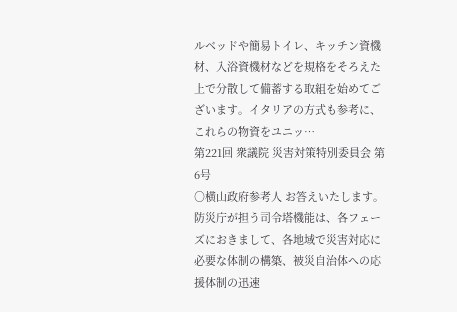ルベッドや簡易トイレ、キッチン資機材、入浴資機材などを規格をそろえた上で分散して備蓄する取組を始めてございます。イタリアの方式も参考に、これらの物資をユニッ…
第221回 衆議院 災害対策特別委員会 第6号
○横山政府参考人 お答えいたします。 防災庁が担う司令塔機能は、各フェーズにおきまして、各地域で災害対応に必要な体制の構築、被災自治体への応援体制の迅速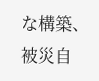な構築、被災自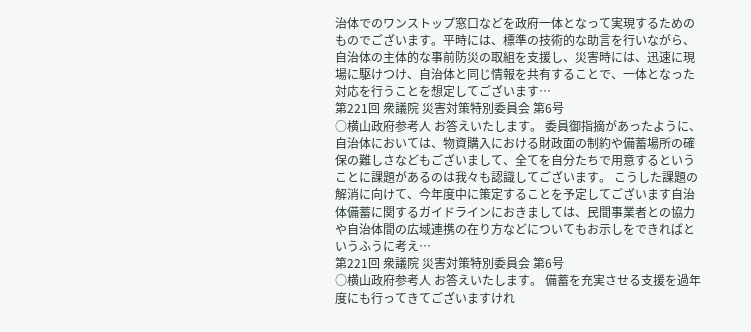治体でのワンストップ窓口などを政府一体となって実現するためのものでございます。平時には、標準の技術的な助言を行いながら、自治体の主体的な事前防災の取組を支援し、災害時には、迅速に現場に駆けつけ、自治体と同じ情報を共有することで、一体となった対応を行うことを想定してございます…
第221回 衆議院 災害対策特別委員会 第6号
○横山政府参考人 お答えいたします。 委員御指摘があったように、自治体においては、物資購入における財政面の制約や備蓄場所の確保の難しさなどもございまして、全てを自分たちで用意するということに課題があるのは我々も認識してございます。 こうした課題の解消に向けて、今年度中に策定することを予定してございます自治体備蓄に関するガイドラインにおきましては、民間事業者との協力や自治体間の広域連携の在り方などについてもお示しをできればというふうに考え…
第221回 衆議院 災害対策特別委員会 第6号
○横山政府参考人 お答えいたします。 備蓄を充実させる支援を過年度にも行ってきてございますけれ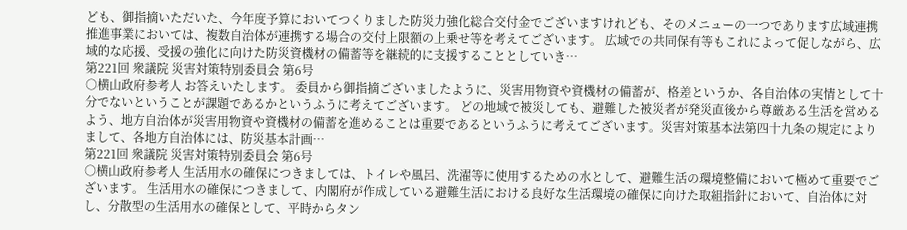ども、御指摘いただいた、今年度予算においてつくりました防災力強化総合交付金でございますけれども、そのメニューの一つであります広域連携推進事業においては、複数自治体が連携する場合の交付上限額の上乗せ等を考えてございます。 広域での共同保有等もこれによって促しながら、広域的な応援、受援の強化に向けた防災資機材の備蓄等を継続的に支援することとしていき…
第221回 衆議院 災害対策特別委員会 第6号
○横山政府参考人 お答えいたします。 委員から御指摘ございましたように、災害用物資や資機材の備蓄が、格差というか、各自治体の実情として十分でないということが課題であるかというふうに考えてございます。 どの地域で被災しても、避難した被災者が発災直後から尊厳ある生活を営めるよう、地方自治体が災害用物資や資機材の備蓄を進めることは重要であるというふうに考えてございます。災害対策基本法第四十九条の規定によりまして、各地方自治体には、防災基本計画…
第221回 衆議院 災害対策特別委員会 第6号
○横山政府参考人 生活用水の確保につきましては、トイレや風呂、洗濯等に使用するための水として、避難生活の環境整備において極めて重要でございます。 生活用水の確保につきまして、内閣府が作成している避難生活における良好な生活環境の確保に向けた取組指針において、自治体に対し、分散型の生活用水の確保として、平時からタン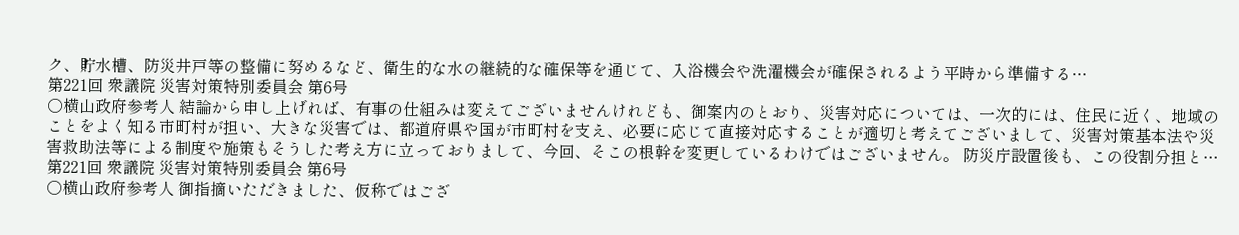ク、貯水槽、防災井戸等の整備に努めるなど、衛生的な水の継続的な確保等を通じて、入浴機会や洗濯機会が確保されるよう平時から準備する…
第221回 衆議院 災害対策特別委員会 第6号
○横山政府参考人 結論から申し上げれば、有事の仕組みは変えてございませんけれども、御案内のとおり、災害対応については、一次的には、住民に近く、地域のことをよく知る市町村が担い、大きな災害では、都道府県や国が市町村を支え、必要に応じて直接対応することが適切と考えてございまして、災害対策基本法や災害救助法等による制度や施策もそうした考え方に立っておりまして、今回、そこの根幹を変更しているわけではございません。 防災庁設置後も、この役割分担と…
第221回 衆議院 災害対策特別委員会 第6号
○横山政府参考人 御指摘いただきました、仮称ではござ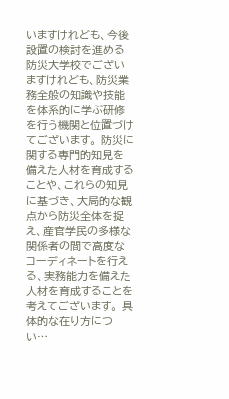いますけれども、今後設置の検討を進める防災大学校でございますけれども、防災業務全般の知識や技能を体系的に学ぶ研修を行う機関と位置づけてございます。 防災に関する専門的知見を備えた人材を育成することや、これらの知見に基づき、大局的な観点から防災全体を捉え、産官学民の多様な関係者の間で高度なコーディネートを行える、実務能力を備えた人材を育成することを考えてございます。 具体的な在り方につい…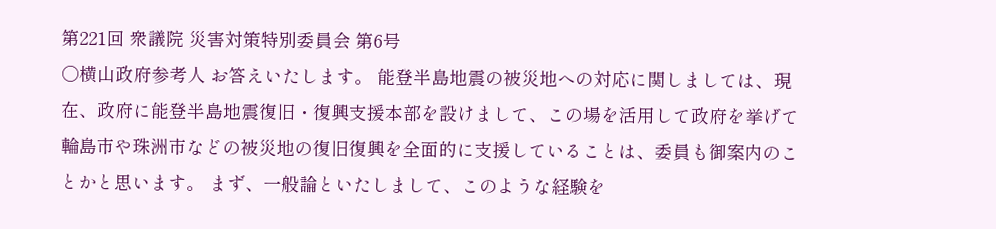第221回 衆議院 災害対策特別委員会 第6号
○横山政府参考人 お答えいたします。 能登半島地震の被災地への対応に関しましては、現在、政府に能登半島地震復旧・復興支援本部を設けまして、この場を活用して政府を挙げて輪島市や珠洲市などの被災地の復旧復興を全面的に支援していることは、委員も御案内のことかと思います。 まず、一般論といたしまして、このような経験を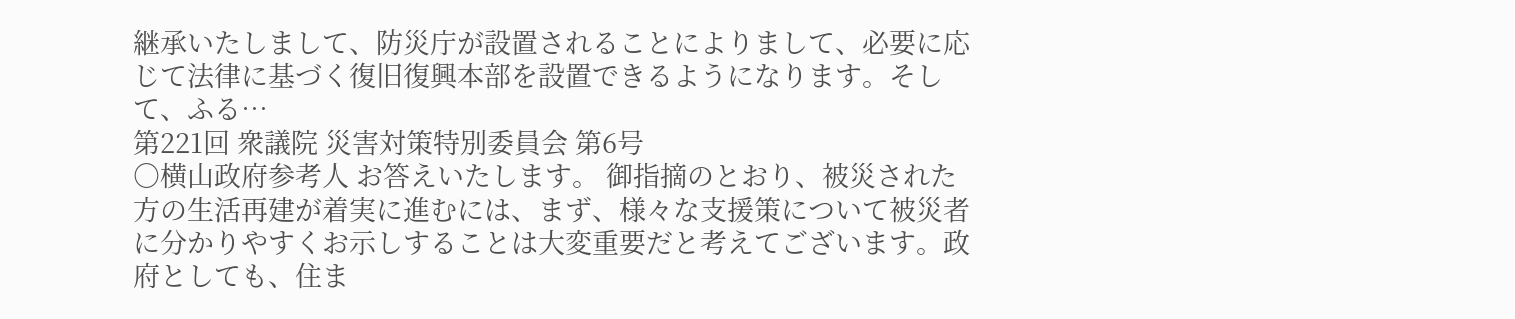継承いたしまして、防災庁が設置されることによりまして、必要に応じて法律に基づく復旧復興本部を設置できるようになります。そして、ふる…
第221回 衆議院 災害対策特別委員会 第6号
○横山政府参考人 お答えいたします。 御指摘のとおり、被災された方の生活再建が着実に進むには、まず、様々な支援策について被災者に分かりやすくお示しすることは大変重要だと考えてございます。政府としても、住ま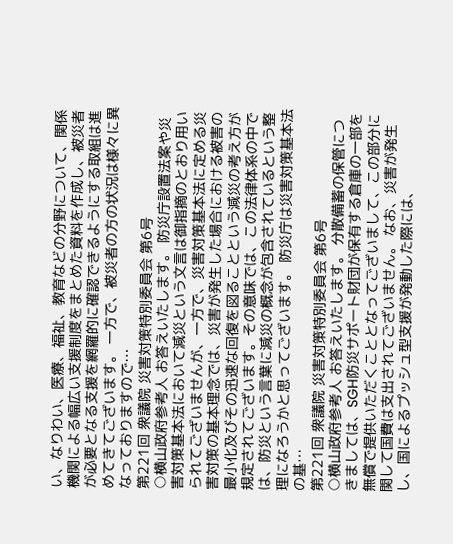い、なりわい、医療、福祉、教育などの分野について、関係機関による幅広い支援制度をまとめた資料を作成し、被災者が必要となる支援を網羅的に確認できるようにする取組は進めてきてございます。 一方で、被災者の方の状況は様々に異なっておりますので…
第221回 衆議院 災害対策特別委員会 第6号
○横山政府参考人 お答えいたします。 防災庁設置法案や災害対策基本法において減災という文言は御指摘のとおり用いられてございませんが、一方で、災害対策基本法に定める災害対策の基本理念では、災害が発生した場合における被害の最小化及びその迅速な回復を図ることという減災の考え方が規定されてございます。その意味では、この法律体系の中では、防災という言葉に減災の概念が包含されているという整理になろうかと思ってございます。 防災庁は災害対策基本法の基…
第221回 衆議院 災害対策特別委員会 第6号
○横山政府参考人 お答えいたします。 分散備蓄の保管につきましては、SGH防災サポート財団が保有する倉庫の一部を無償で提供いただくこととなってございまして、この部分に関して国費は支出されてございません。 なお、災害が発生し、国によるプッシュ型支援が発動した際には、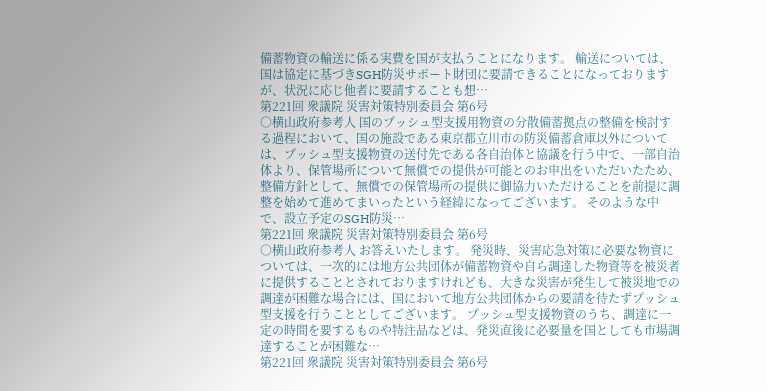備蓄物資の輸送に係る実費を国が支払うことになります。 輸送については、国は協定に基づきSGH防災サポート財団に要請できることになっておりますが、状況に応じ他者に要請することも想…
第221回 衆議院 災害対策特別委員会 第6号
○横山政府参考人 国のプッシュ型支援用物資の分散備蓄拠点の整備を検討する過程において、国の施設である東京都立川市の防災備蓄倉庫以外については、プッシュ型支援物資の送付先である各自治体と協議を行う中で、一部自治体より、保管場所について無償での提供が可能とのお申出をいただいたため、整備方針として、無償での保管場所の提供に御協力いただけることを前提に調整を始めて進めてまいったという経緯になってございます。 そのような中で、設立予定のSGH防災…
第221回 衆議院 災害対策特別委員会 第6号
○横山政府参考人 お答えいたします。 発災時、災害応急対策に必要な物資については、一次的には地方公共団体が備蓄物資や自ら調達した物資等を被災者に提供することとされておりますけれども、大きな災害が発生して被災地での調達が困難な場合には、国において地方公共団体からの要請を待たずプッシュ型支援を行うこととしてございます。 プッシュ型支援物資のうち、調達に一定の時間を要するものや特注品などは、発災直後に必要量を国としても市場調達することが困難な…
第221回 衆議院 災害対策特別委員会 第6号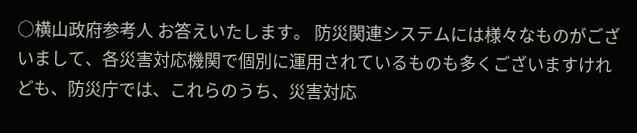○横山政府参考人 お答えいたします。 防災関連システムには様々なものがございまして、各災害対応機関で個別に運用されているものも多くございますけれども、防災庁では、これらのうち、災害対応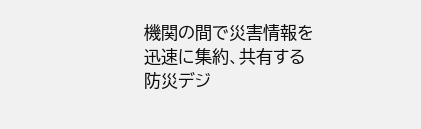機関の間で災害情報を迅速に集約、共有する防災デジ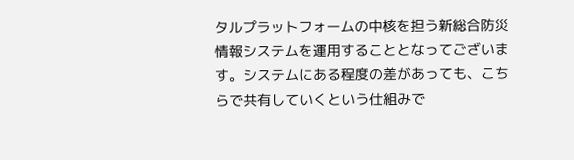タルプラットフォームの中核を担う新総合防災情報システムを運用することとなってございます。システムにある程度の差があっても、こちらで共有していくという仕組みで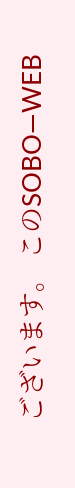ございます。 このSOBO―WEB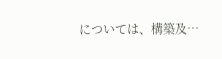については、構築及…